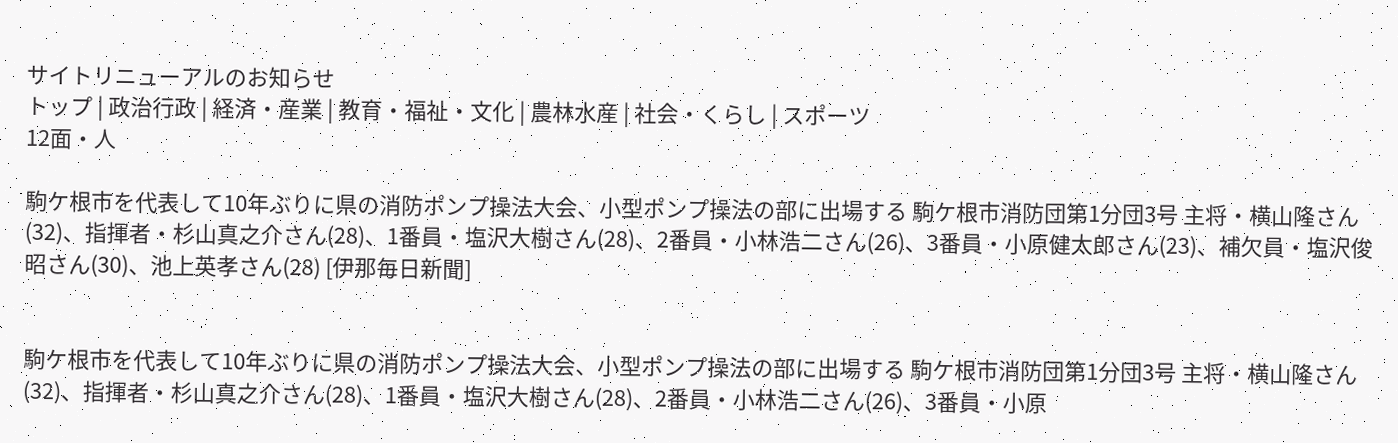サイトリニューアルのお知らせ
トップ | 政治行政 | 経済・産業 | 教育・福祉・文化 | 農林水産 | 社会・くらし | スポーツ
12面・人

駒ケ根市を代表して10年ぶりに県の消防ポンプ操法大会、小型ポンプ操法の部に出場する 駒ケ根市消防団第1分団3号 主将・横山隆さん(32)、指揮者・杉山真之介さん(28)、1番員・塩沢大樹さん(28)、2番員・小林浩二さん(26)、3番員・小原健太郎さん(23)、補欠員・塩沢俊昭さん(30)、池上英孝さん(28) [伊那毎日新聞]


駒ケ根市を代表して10年ぶりに県の消防ポンプ操法大会、小型ポンプ操法の部に出場する 駒ケ根市消防団第1分団3号 主将・横山隆さん(32)、指揮者・杉山真之介さん(28)、1番員・塩沢大樹さん(28)、2番員・小林浩二さん(26)、3番員・小原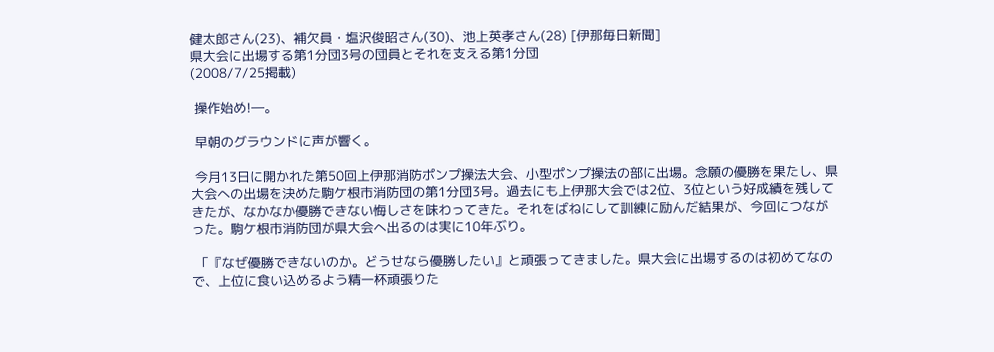健太郎さん(23)、補欠員・塩沢俊昭さん(30)、池上英孝さん(28) [伊那毎日新聞]
県大会に出場する第1分団3号の団員とそれを支える第1分団
(2008/7/25掲載)

 操作始め!―。

 早朝のグラウンドに声が響く。

 今月13日に開かれた第50回上伊那消防ポンプ操法大会、小型ポンプ操法の部に出場。念願の優勝を果たし、県大会への出場を決めた駒ケ根市消防団の第1分団3号。過去にも上伊那大会では2位、3位という好成績を残してきたが、なかなか優勝できない悔しさを味わってきた。それをばねにして訓練に励んだ結果が、今回につながった。駒ケ根市消防団が県大会へ出るのは実に10年ぶり。

 「『なぜ優勝できないのか。どうせなら優勝したい』と頑張ってきました。県大会に出場するのは初めてなので、上位に食い込めるよう精一杯頑張りた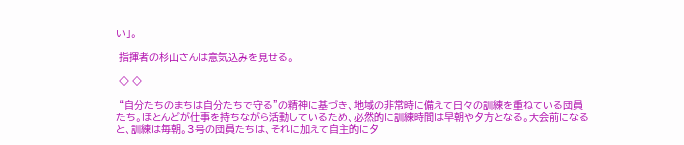い」。

 指揮者の杉山さんは意気込みを見せる。

 ◇ ◇

 “自分たちのまちは自分たちで守る”の精神に基づき、地域の非常時に備えて日々の訓練を重ねている団員たち。ほとんどが仕事を持ちながら活動しているため、必然的に訓練時間は早朝や夕方となる。大会前になると、訓練は毎朝。3号の団員たちは、それに加えて自主的に夕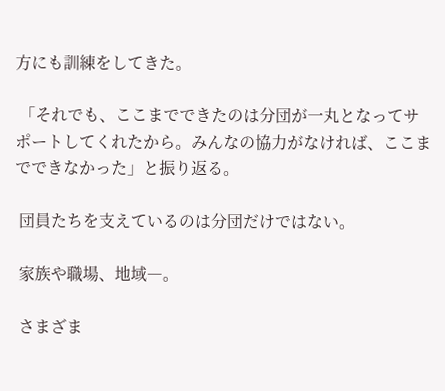方にも訓練をしてきた。

 「それでも、ここまでできたのは分団が一丸となってサポートしてくれたから。みんなの協力がなければ、ここまでできなかった」と振り返る。

 団員たちを支えているのは分団だけではない。

 家族や職場、地域―。

 さまざま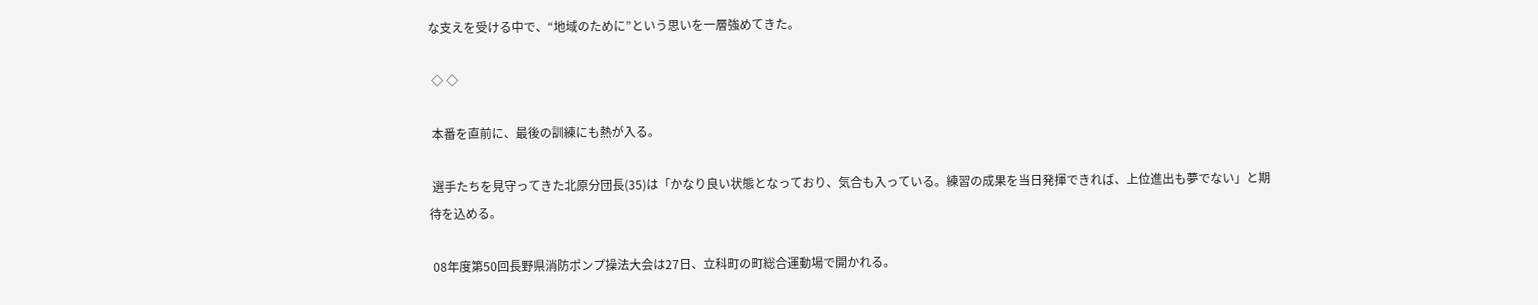な支えを受ける中で、“地域のために”という思いを一層強めてきた。

 ◇ ◇

 本番を直前に、最後の訓練にも熱が入る。

 選手たちを見守ってきた北原分団長(35)は「かなり良い状態となっており、気合も入っている。練習の成果を当日発揮できれば、上位進出も夢でない」と期待を込める。

 08年度第50回長野県消防ポンプ操法大会は27日、立科町の町総合運動場で開かれる。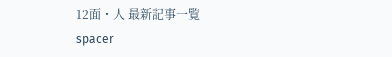12面・人 最新記事一覧
spacer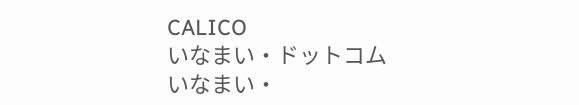CALICO
いなまい・ドットコム
いなまい・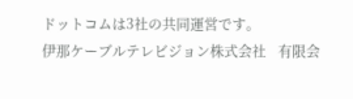ドットコムは3社の共同運営です。
伊那ケーブルテレビジョン株式会社   有限会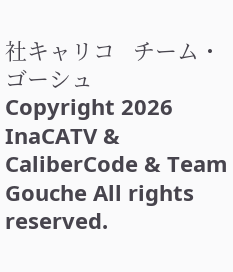社キャリコ   チーム・ゴーシュ
Copyright 2026 InaCATV & CaliberCode & Team Gouche All rights reserved.